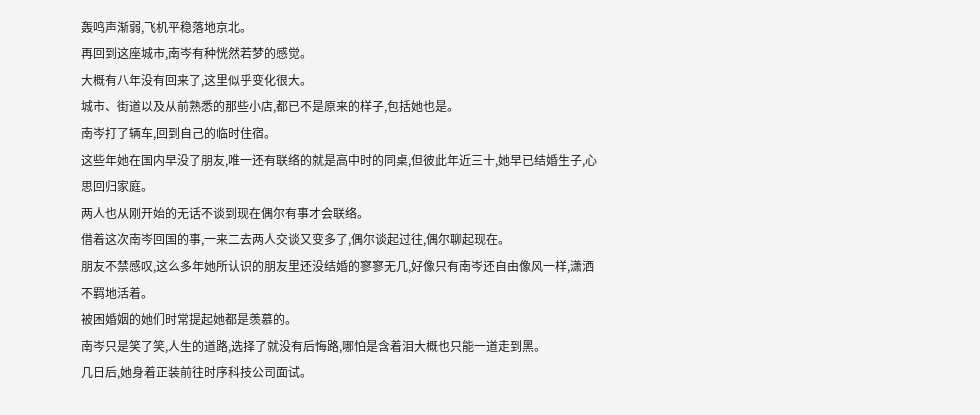轰鸣声渐弱,飞机平稳落地京北。
再回到这座城市,南岑有种恍然若梦的感觉。
大概有八年没有回来了,这里似乎变化很大。
城市、街道以及从前熟悉的那些小店,都已不是原来的样子,包括她也是。
南岑打了辆车,回到自己的临时住宿。
这些年她在国内早没了朋友,唯一还有联络的就是高中时的同桌,但彼此年近三十,她早已结婚生子,心思回归家庭。
两人也从刚开始的无话不谈到现在偶尔有事才会联络。
借着这次南岑回国的事,一来二去两人交谈又变多了,偶尔谈起过往,偶尔聊起现在。
朋友不禁感叹,这么多年她所认识的朋友里还没结婚的寥寥无几,好像只有南岑还自由像风一样,潇洒不羁地活着。
被困婚姻的她们时常提起她都是羡慕的。
南岑只是笑了笑,人生的道路,选择了就没有后悔路,哪怕是含着泪大概也只能一道走到黑。
几日后,她身着正装前往时序科技公司面试。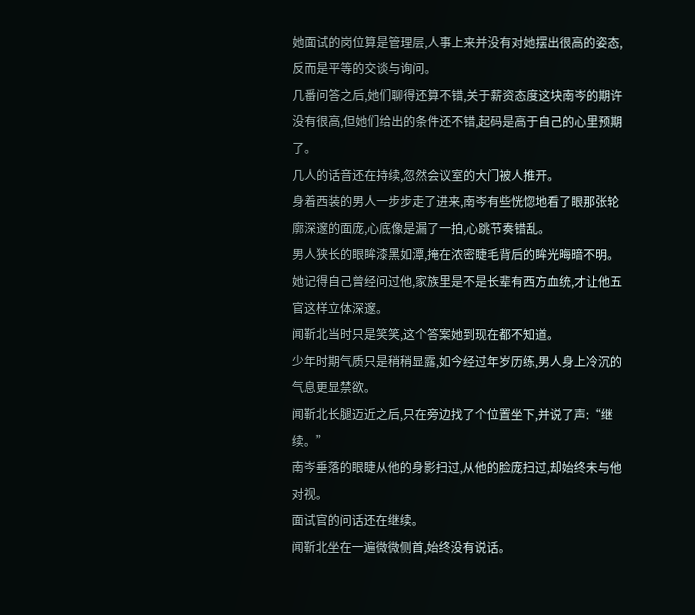她面试的岗位算是管理层,人事上来并没有对她摆出很高的姿态,反而是平等的交谈与询问。
几番问答之后,她们聊得还算不错,关于薪资态度这块南岑的期许没有很高,但她们给出的条件还不错,起码是高于自己的心里预期了。
几人的话音还在持续,忽然会议室的大门被人推开。
身着西装的男人一步步走了进来,南岑有些恍惚地看了眼那张轮廓深邃的面庞,心底像是漏了一拍,心跳节奏错乱。
男人狭长的眼眸漆黑如潭,掩在浓密睫毛背后的眸光晦暗不明。
她记得自己曾经问过他,家族里是不是长辈有西方血统,才让他五官这样立体深邃。
闻靳北当时只是笑笑,这个答案她到现在都不知道。
少年时期气质只是稍稍显露,如今经过年岁历练,男人身上冷沉的气息更显禁欲。
闻靳北长腿迈近之后,只在旁边找了个位置坐下,并说了声:“继续。”
南岑垂落的眼睫从他的身影扫过,从他的脸庞扫过,却始终未与他对视。
面试官的问话还在继续。
闻靳北坐在一遍微微侧首,始终没有说话。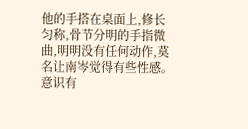他的手搭在桌面上,修长匀称,骨节分明的手指微曲,明明没有任何动作,莫名让南岑觉得有些性感。
意识有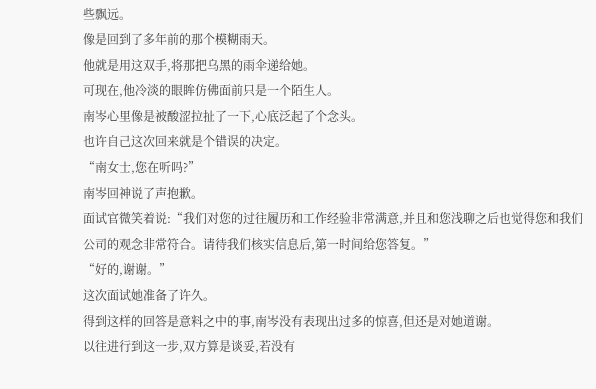些飘远。
像是回到了多年前的那个模糊雨天。
他就是用这双手,将那把乌黑的雨伞递给她。
可现在,他冷淡的眼眸仿佛面前只是一个陌生人。
南岑心里像是被酸涩拉扯了一下,心底泛起了个念头。
也许自己这次回来就是个错误的决定。
“南女士,您在听吗?”
南岑回神说了声抱歉。
面试官微笑着说:“我们对您的过往履历和工作经验非常满意,并且和您浅聊之后也觉得您和我们公司的观念非常符合。请待我们核实信息后,第一时间给您答复。”
“好的,谢谢。”
这次面试她准备了许久。
得到这样的回答是意料之中的事,南岑没有表现出过多的惊喜,但还是对她道谢。
以往进行到这一步,双方算是谈妥,若没有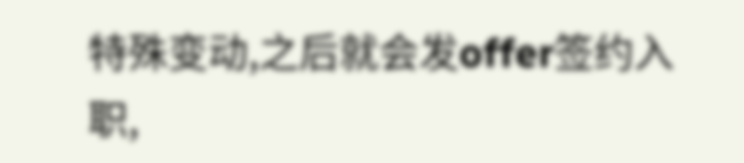特殊变动,之后就会发offer签约入职,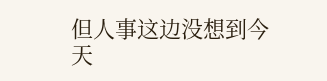但人事这边没想到今天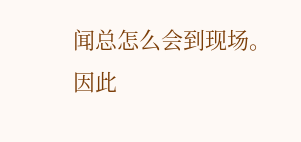闻总怎么会到现场。
因此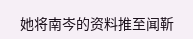她将南岑的资料推至闻靳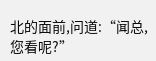北的面前,问道:“闻总,您看呢?”